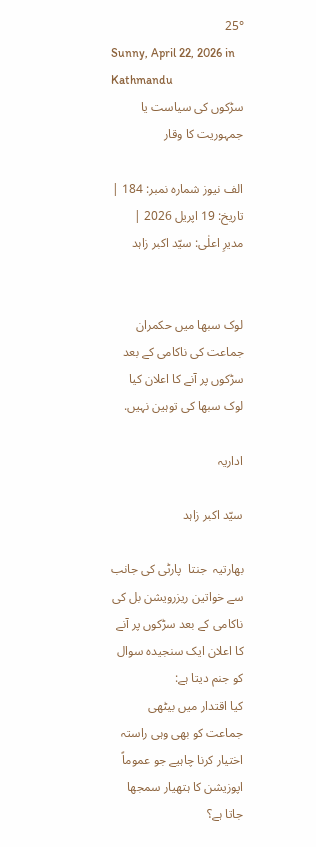25°
Sunny, April 22, 2026 in Kathmandu
سڑکوں کی سیاست یا جمہوریت کا وقار

الف نیوز شمارہ نمبر: 184 | تاریخ: 19 اپریل 2026 | مدیرِ اعلٰی: سیّد اکبر زاہد


لوک سبھا میں حکمران جماعت کی ناکامی کے بعد سڑکوں پر آنے کا اعلان کیا لوک سبھا کی توہین نہیں.

اداریہ

سیّد اکبر زاہد

بھارتیہ  جنتا  پارٹی کی جانب سے خواتین ریزرویشن بل کی ناکامی کے بعد سڑکوں پر آنے کا اعلان ایک سنجیدہ سوال کو جنم دیتا ہے:
کیا اقتدار میں بیٹھی جماعت کو بھی وہی راستہ اختیار کرنا چاہیے جو عموماً اپوزیشن کا ہتھیار سمجھا جاتا ہے؟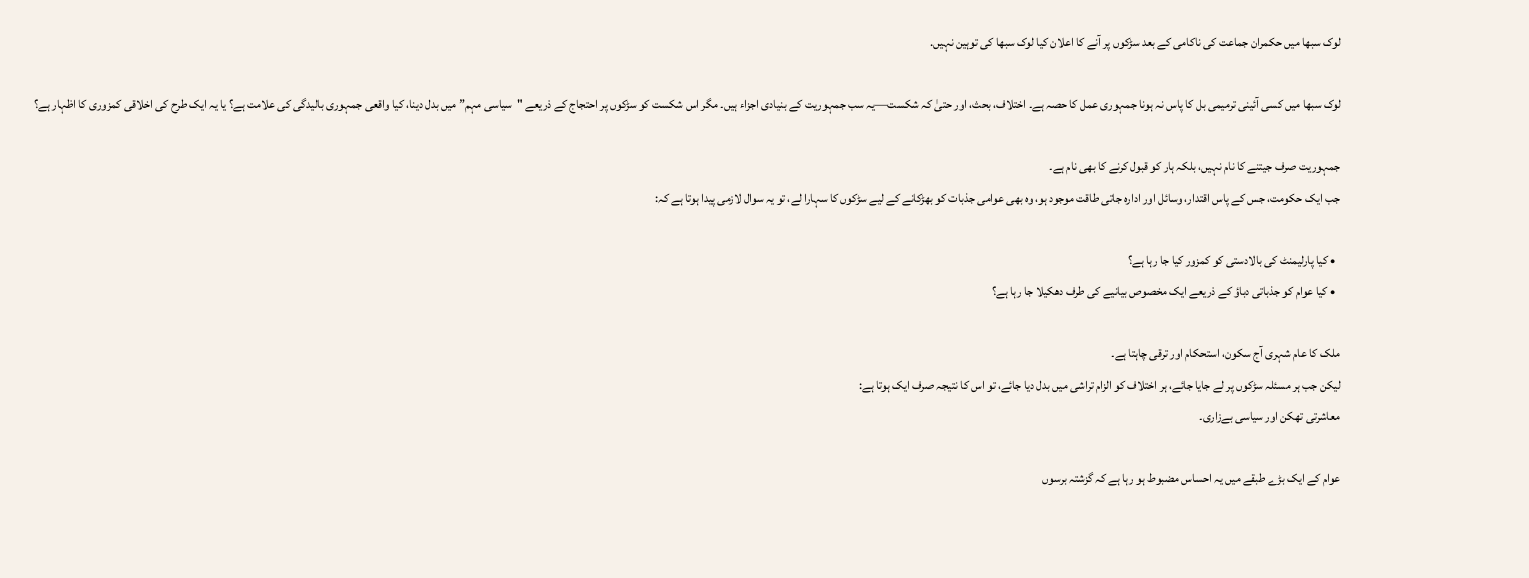لوک سبھا میں حکمران جماعت کی ناکامی کے بعد سڑکوں پر آنے کا اعلان کیا لوک سبھا کی توہین نہیں.

لوک سبھا میں کسی آئینی ترمیمی بل کا پاس نہ ہونا جمہوری عمل کا حصہ ہے۔ اختلاف، بحث، اور حتیٰ کہ شکست—یہ سب جمہوریت کے بنیادی اجزاء ہیں۔ مگر اس شکست کو سڑکوں پر احتجاج کے ذریعے "سیاسی مہم” میں بدل دینا، کیا واقعی جمہوری بالیدگی کی علامت ہے؟ یا یہ ایک طرح کی اخلاقی کمزوری کا اظہار ہے؟

جمہوریت صرف جیتنے کا نام نہیں، بلکہ ہار کو قبول کرنے کا بھی نام ہے۔
جب ایک حکومت، جس کے پاس اقتدار، وسائل اور ادارہ جاتی طاقت موجود ہو، وہ بھی عوامی جذبات کو بھڑکانے کے لیے سڑکوں کا سہارا لے، تو یہ سوال لازمی پیدا ہوتا ہے کہ:

  • کیا پارلیمنٹ کی بالادستی کو کمزور کیا جا رہا ہے؟
  • کیا عوام کو جذباتی دباؤ کے ذریعے ایک مخصوص بیانیے کی طرف دھکیلا جا رہا ہے؟

ملک کا عام شہری آج سکون، استحکام اور ترقی چاہتا ہے۔
لیکن جب ہر مسئلہ سڑکوں پر لے جایا جائے، ہر اختلاف کو الزام تراشی میں بدل دیا جائے، تو اس کا نتیجہ صرف ایک ہوتا ہے:
معاشرتی تھکن اور سیاسی بےزاری۔

عوام کے ایک بڑے طبقے میں یہ احساس مضبوط ہو رہا ہے کہ گزشتہ برسوں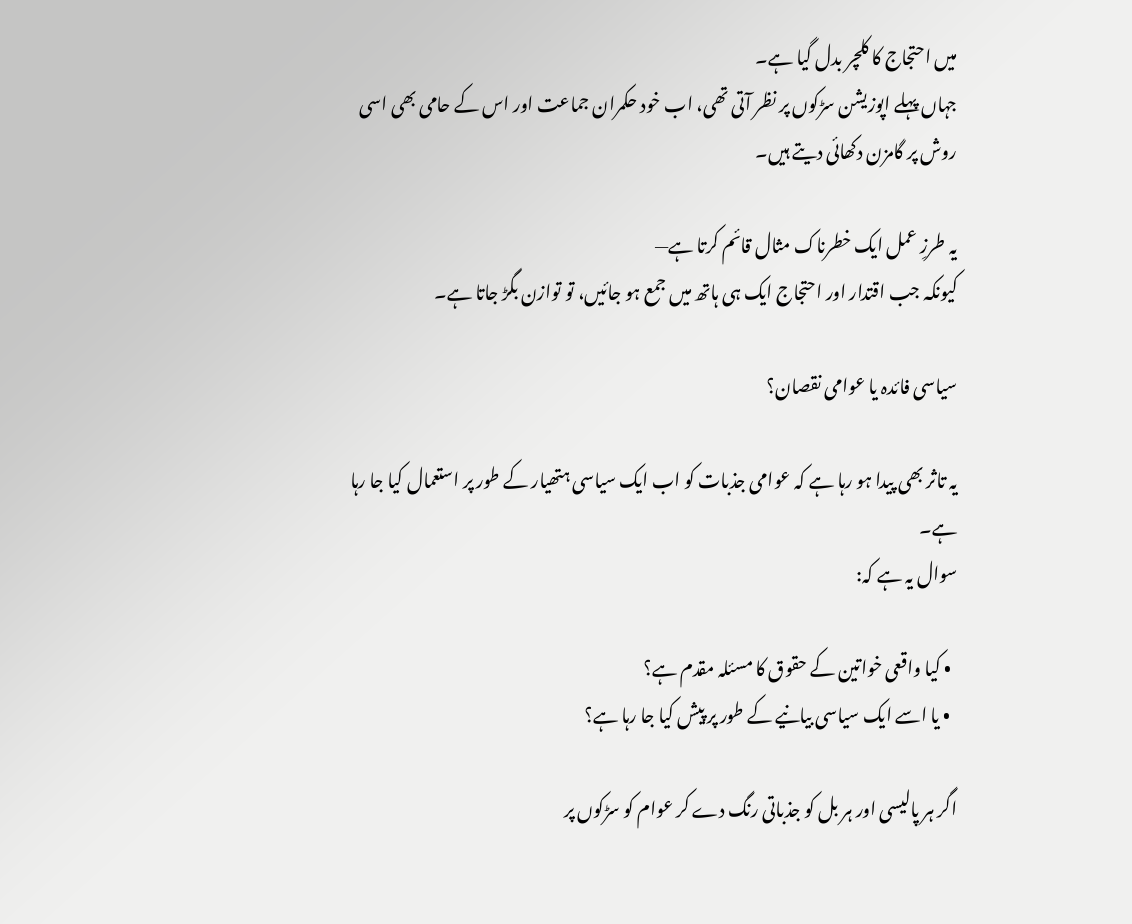میں احتجاج کا کلچر بدل گیا ہے۔
جہاں پہلے اپوزیشن سڑکوں پر نظر آتی تھی، اب خود حکمران جماعت اور اس کے حامی بھی اسی روش پر گامزن دکھائی دیتے ہیں۔

یہ طرزِ عمل ایک خطرناک مثال قائم کرتا ہے—
کیونکہ جب اقتدار اور احتجاج ایک ہی ہاتھ میں جمع ہو جائیں، تو توازن بگڑ جاتا ہے۔

سیاسی فائدہ یا عوامی نقصان؟

یہ تاثر بھی پیدا ہو رہا ہے کہ عوامی جذبات کو اب ایک سیاسی ہتھیار کے طور پر استعمال کیا جا رہا ہے۔
سوال یہ ہے کہ:

  • کیا واقعی خواتین کے حقوق کا مسئلہ مقدم ہے؟
  • یا اسے ایک سیاسی بیانیے کے طور پر پیش کیا جا رہا ہے؟

اگر ہر پالیسی اور ہر بل کو جذباتی رنگ دے کر عوام کو سڑکوں پر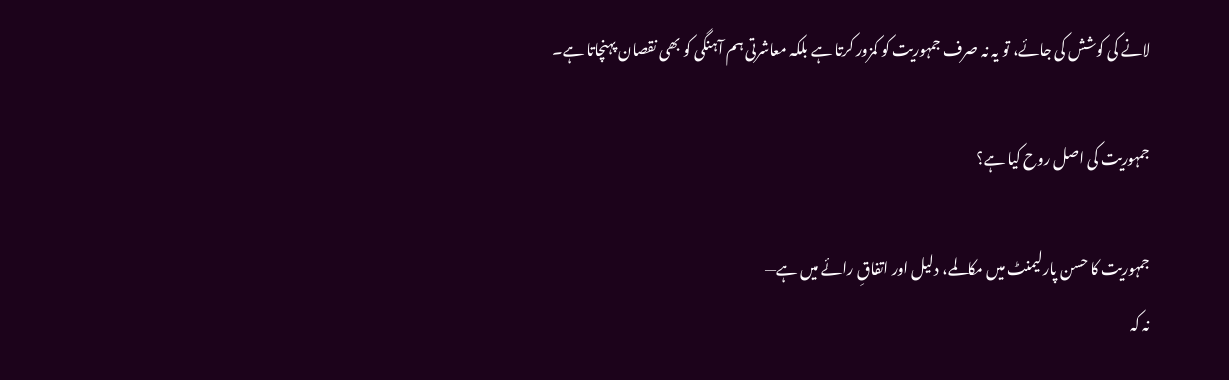لانے کی کوشش کی جائے، تو یہ نہ صرف جمہوریت کو کمزور کرتا ہے بلکہ معاشرتی ہم آہنگی کو بھی نقصان پہنچاتا ہے۔

جمہوریت کی اصل روح کیا ہے؟

جمہوریت کا حسن پارلیمنٹ میں مکالمے، دلیل اور اتفاقِ رائے میں ہے—
نہ کہ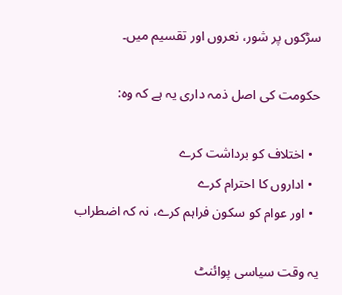سڑکوں پر شور، نعروں اور تقسیم میں۔

حکومت کی اصل ذمہ داری یہ ہے کہ وہ:

  • اختلاف کو برداشت کرے
  • اداروں کا احترام کرے
  • اور عوام کو سکون فراہم کرے، نہ کہ اضطراب

یہ وقت سیاسی پوائنٹ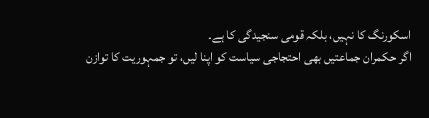اسکورنگ کا نہیں، بلکہ قومی سنجیدگی کا ہے۔
اگر حکمران جماعتیں بھی احتجاجی سیاست کو اپنا لیں، تو جمہوریت کا توازن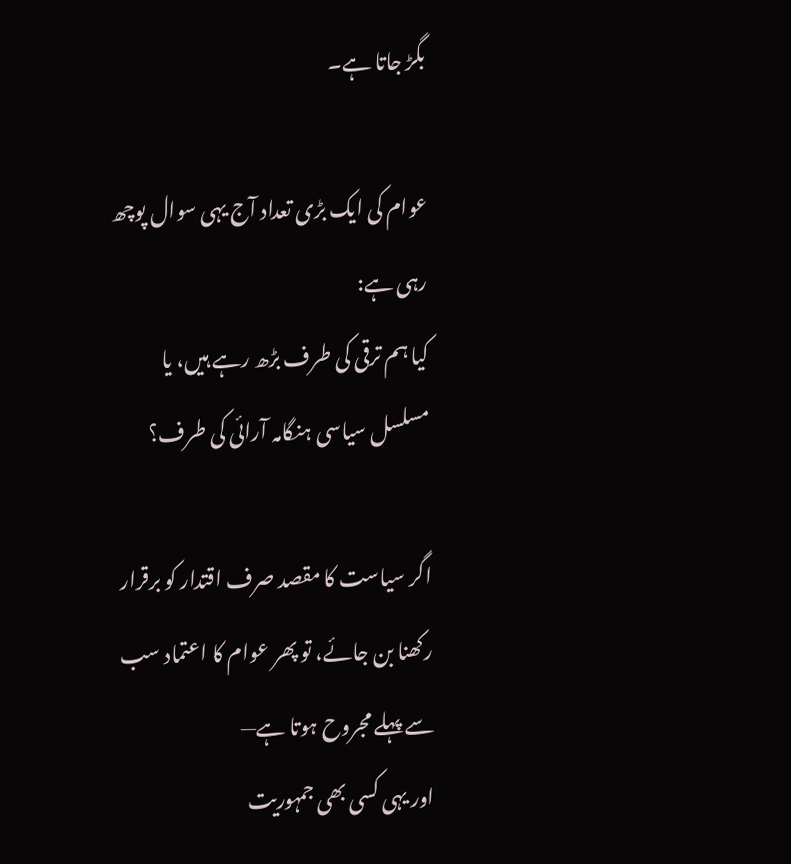بگڑ جاتا ہے۔

عوام کی ایک بڑی تعداد آج یہی سوال پوچھ رہی ہے:
کیا ہم ترقی کی طرف بڑھ رہے ہیں، یا مسلسل سیاسی ہنگامہ آرائی کی طرف؟

اگر سیاست کا مقصد صرف اقتدار کو برقرار رکھنا بن جائے، تو پھر عوام کا اعتماد سب سے پہلے مجروح ہوتا ہے—
اور یہی کسی بھی جمہوریت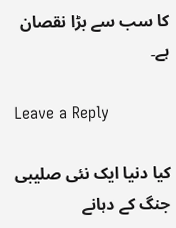کا سب سے بڑا نقصان ہے۔

Leave a Reply

کیا دنیا ایک نئی صلیبی جنگ کے دہانے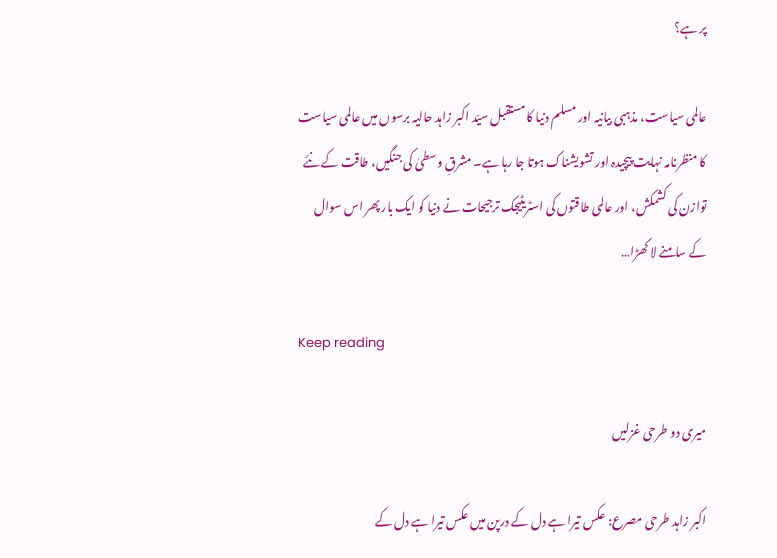پر ہے؟

عالمی سیاست، مذہبی بیانیہ اور مسلم دنیا کا مستقبل سیّد اکبر زاہد حالیہ برسوں میں عالمی سیاست کا منظرنامہ نہایت پیچیدہ اور تشویشناک ہوتا جا رہا ہے۔ مشرقِ وسطیٰ کی جنگیں، طاقت کے نئے توازن کی کشمکش، اور عالمی طاقتوں کی اسٹریٹیجک ترجیحات نے دنیا کو ایک بار پھر اس سوال کے سامنے لا کھڑا…

Keep reading

میری دو طرحی غزلیں

اکبر زاہد طرحی مصرع: عکس تیرا ہے دل کے درپن میں عکس تیرا ہے دل کے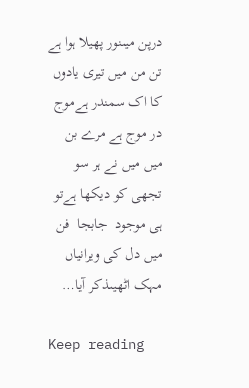درپن میںنور پھیلا ہوا ہے  تن من میں تیری یادوں کا اک سمندر ہےموج در موج ہے مرے بن میں میں نے ہر سو تجھی کو دیکھا ہےتو ہی موجود  جابجا  فن میں دل کی ویرانیاں مہک اٹھیںذکر آیا…

Keep reading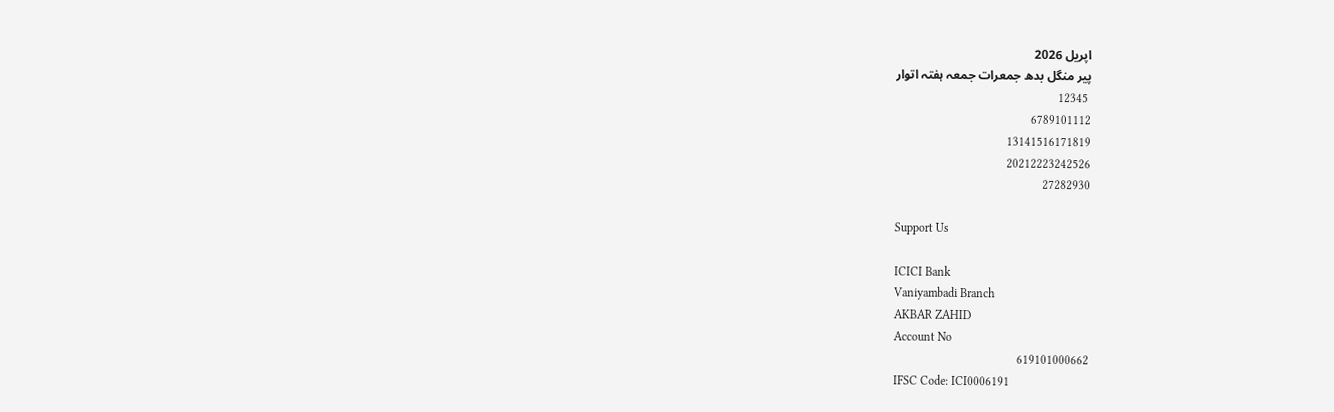اپریل 2026
پیر منگل بدھ جمعرات جمعہ ہفتہ اتوار
 12345
6789101112
13141516171819
20212223242526
27282930

Support Us

ICICI Bank
Vaniyambadi Branch
AKBAR ZAHID
Account No
619101000662
IFSC Code: ICI0006191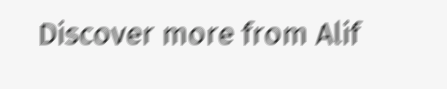Discover more from Alif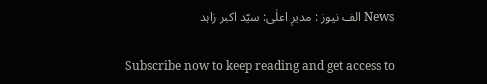News الف نیوز : مدیرِ اعلٰی: سیّد اکبر زاہد

Subscribe now to keep reading and get access to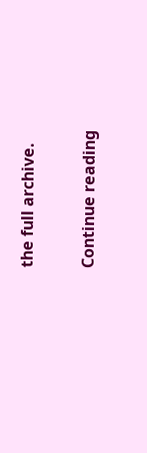the full archive.

Continue reading